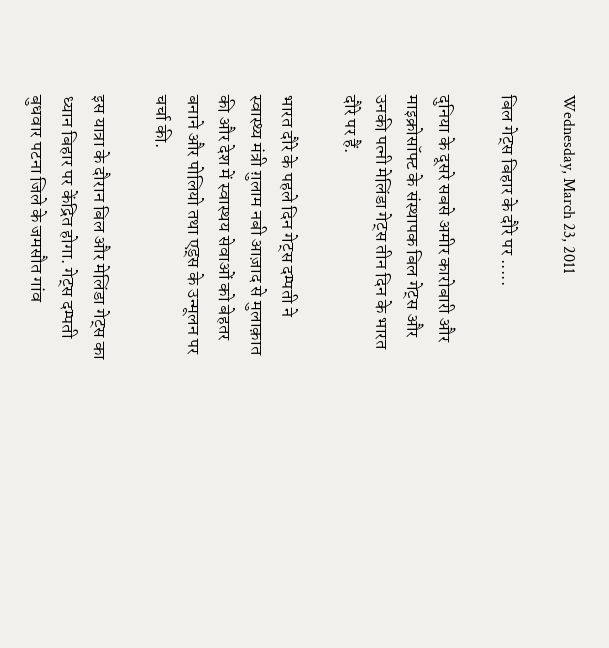Wednesday, March 23, 2011

बिल गेट्स बिहार के दौरे पर .....

दुनिया के दूसरे सबसे अमीर कारोबारी और माइक्रोसॉफ्ट के संस्थापक बिल गेट्स और उनकी पत्नी मेलिंडा गेट्स तीन दिन के भारत दौरे पर हैं.

भारत दौरे के पहले दिन गेट्स दम्पती ने स्वास्थ्य मंत्री ग़ुलाम नबी आज़ाद से मुलाक़ात की और देश में स्वास्थय सेवाओं को बेहतर बनाने और पोलियो तथा एड्स के उन्मूलन पर चर्चा की.

इस यात्रा के दौरान बिल और मेलिंडा गेट्स का ध्यान बिहार पर केंद्रित होगा. गेट्स दम्पती बुधवार पटना जिले के जमसौत गांव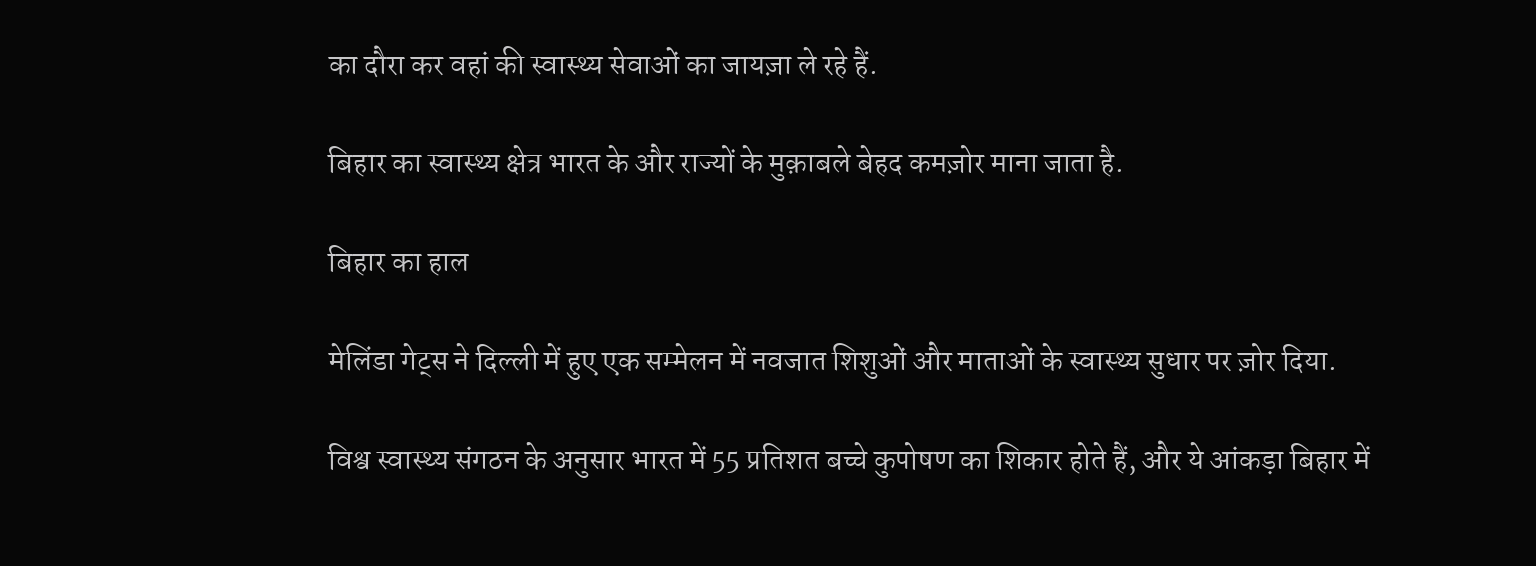का दौरा कर वहां की स्वास्थ्य सेवाओं का जायज़ा ले रहे हैं.

बिहार का स्वास्थ्य क्षेत्र भारत के और राज्यों के मुक़ाबले बेहद कमज़ोर माना जाता है.

बिहार का हाल

मेलिंडा गेट्स ने दिल्ली में हुए एक सम्मेलन में नवजात शिशुओं और माताओं के स्वास्थ्य सुधार पर ज़ोर दिया.

विश्व स्वास्थ्य संगठन के अनुसार भारत में 55 प्रतिशत बच्चे कुपोषण का शिकार होते हैं, और ये आंकड़ा बिहार में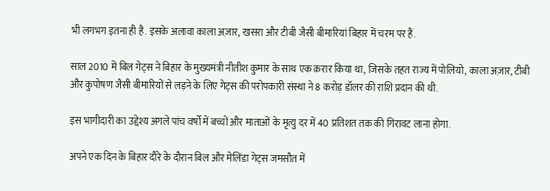भी लगभग इतना ही है. इसके अलावा काला अज़ार, खसरा और टीबी जैसी बीमारियां बिहार में चरम पर हैं.

साल 2010 में बिल गेट्स ने बिहार के मुख्यमंत्री नीतीश कुमार के साथ एक क़रार किया था, जिसके तहत राज्य में पोलियो, काला अज़ार, टीबी और कुपोषण जैसी बीमारियों से लड़ने के लिए गेट्स की परोपकारी संस्था ने 8 करोड़ डॉलर की राशि प्रदान की थी.

इस भागीदारी का उद्देश्य अगले पांच वर्षों में बच्चों और माताओं के मृत्यु दर में 40 प्रतिशत तक की गिरावट लाना होगा.

अपने एक दिन के बिहार दौरे के दौरान बिल और मेलिंडा गेट्स जमसौत में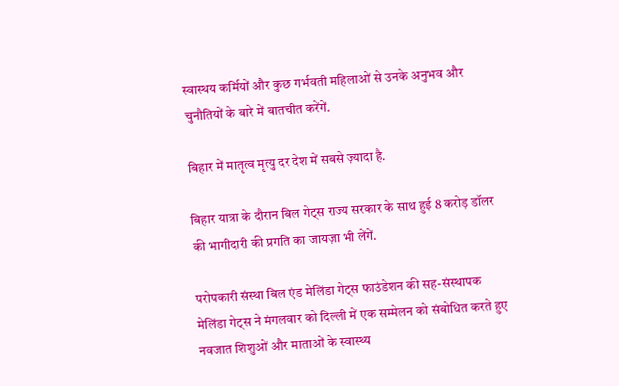स्वास्थय कर्मियों और कुछ गर्भवती महिलाओं से उनके अनुभव और चुनौतियों के बारे में बातचीत करेंगें.

बिहार में मातृत्व मृत्यु दर देश में सबसे ज़्यादा है.

बिहार यात्रा के दौरान बिल गेट्स राज्य सरकार के साथ हुई 8 करोड़ डॉलर की भागीदारी की प्रगति का जायज़ा भी लेंगें.

परोपकारी संस्था बिल एंड मेलिंडा गेट्स फाउंडेशन की सह-संस्थापक मेलिंडा गेट्स ने मंगलवार को दिल्ली में एक सम्मेलन को संबोधित करते हुए नवजात शिशुओं और माताओं के स्वास्थ्य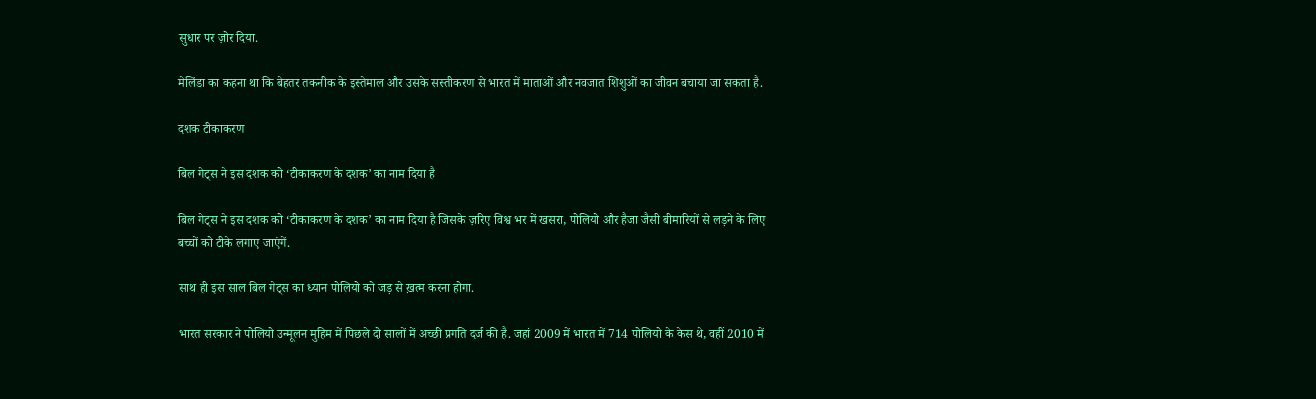सुधार पर ज़ोर दिया.

मेलिंडा का कहना था कि बेहतर तकनीक के इस्तेमाल और उसके सस्तीकरण से भारत में माताओं और नवजात शिशुओं का जीवन बचाया जा सकता है.

दशक टीकाकरण

बिल गेट्स ने इस दशक को ‘टीकाकरण के दशक’ का नाम दिया है

बिल गेट्स ने इस दशक को ‘टीकाकरण के दशक’ का नाम दिया है जिसके ज़रिए विश्व भर में खसरा, पोलियो और हैजा जैसी बीमारियों से लड़ने के लिए बच्चों को टीके लगाए जाएंगें.

साथ ही इस साल बिल गेट्स का ध्यान पोलियो को जड़ से ख़त्म करना होगा.

भारत सरकार ने पोलियो उन्मूलन मुहिम में पिछले दो सालों में अच्छी प्रगति दर्ज की है. जहां 2009 में भारत में 714 पोलियो के केस थे, वहीं 2010 में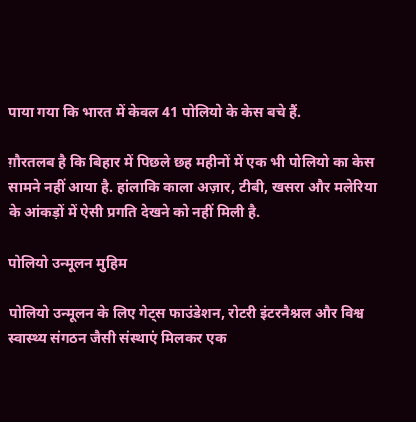पाया गया कि भारत में केवल 41 पोलियो के केस बचे हैं.

ग़ौरतलब है कि बिहार में पिछले छह महीनों में एक भी पोलियो का केस सामने नहीं आया है. हांलाकि काला अज़ार, टीबी, खसरा और मलेरिया के आंकड़ों में ऐसी प्रगति देखने को नहीं मिली है.

पोलियो उन्मूलन मुहिम

पोलियो उन्मूलन के लिए गेट्स फाउंडेशन, रोटरी इंटरनैश्नल और विश्व स्वास्थ्य संगठन जैसी संस्थाएं मिलकर एक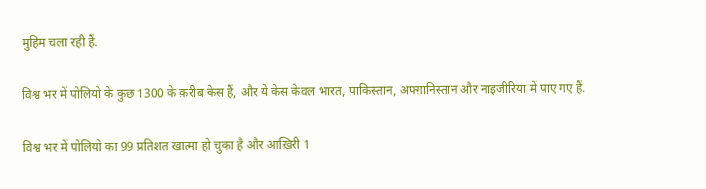मुहिम चला रही हैं.

विश्व भर में पोलियो के कुछ 1300 के क़रीब केस हैं, और ये केस केवल भारत, पाकिस्तान, अफ्ग़ानिस्तान और नाइजीरिया में पाए गए हैं.

विश्व भर में पोलियो का 99 प्रतिशत खात्मा हो चुका है और आख़िरी 1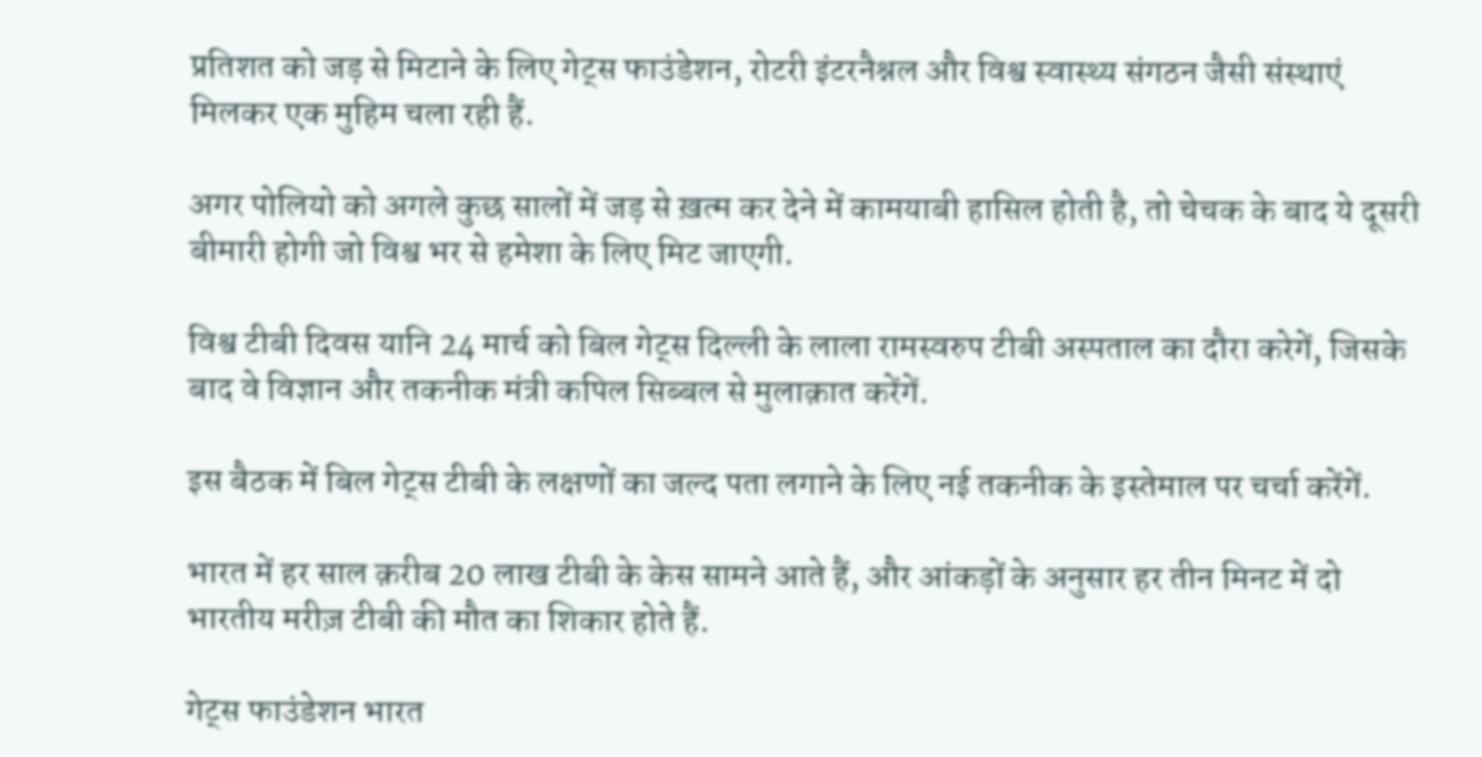प्रतिशत को जड़ से मिटाने के लिए गेट्स फाउंडेशन, रोटरी इंटरनैश्नल और विश्व स्वास्थ्य संगठन जैसी संस्थाएं मिलकर एक मुहिम चला रही हैं.

अगर पोलियो को अगले कुछ सालों में जड़ से ख़त्म कर देने में कामयाबी हासिल होती है, तो चेचक के बाद ये दूसरी बीमारी होगी जो विश्व भर से हमेशा के लिए मिट जाएगी.

विश्व टीबी दिवस यानि 24 मार्च को बिल गेट्स दिल्ली के लाला रामस्वरुप टीबी अस्पताल का दौरा करेगें, जिसके बाद वे विज्ञान और तकनीक मंत्री कपिल सिब्बल से मुलाक़ात करेंगें.

इस बैठक में बिल गेट्स टीबी के लक्षणों का जल्द पता लगाने के लिए नई तकनीक के इस्तेमाल पर चर्चा करेंगें.

भारत में हर साल क़रीब 20 लाख टीबी के केस सामने आते हैं, और आंकड़ों के अनुसार हर तीन मिनट में दो भारतीय मरीज़ टीबी की मौत का शिकार होते हैं.

गेट्स फाउंडेशन भारत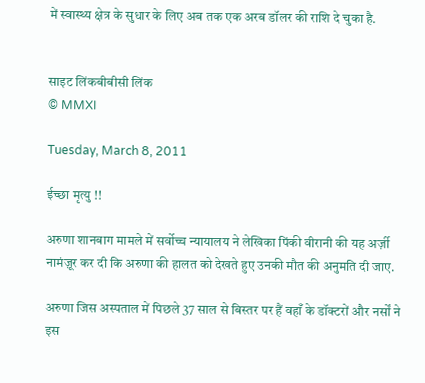में स्वास्थ्य क्षेत्र के सुधार के लिए अब तक एक अरब डॉलर की राशि दे चुका है.


साइट लिंकबीबीसी लिंक
© MMXI

Tuesday, March 8, 2011

ईच्छा मृत्यु !!

अरुणा शानबाग मामले में सर्वोच्च न्यायालय ने लेखिका पिंकी वीरानी की यह अर्ज़ी नामंज़ूर कर दी कि अरुणा की हालत को देखते हुए उनकी मौत की अनुमति दी जाए.

अरुणा जिस अस्पताल में पिछले 37 साल से बिस्तर पर हैं वहाँ के डॉक्टरों और नर्सों ने इस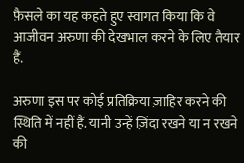फ़ैसले का यह कहते हुए स्वागत किया कि वे आजीवन अरुणा की देखभाल करने के लिए तैयार हैं.

अरुणा इस पर कोई प्रतिक्रिया ज़ाहिर करने की स्थिति में नहीं हैं. यानी उन्हें ज़िंदा रखने या न रखने की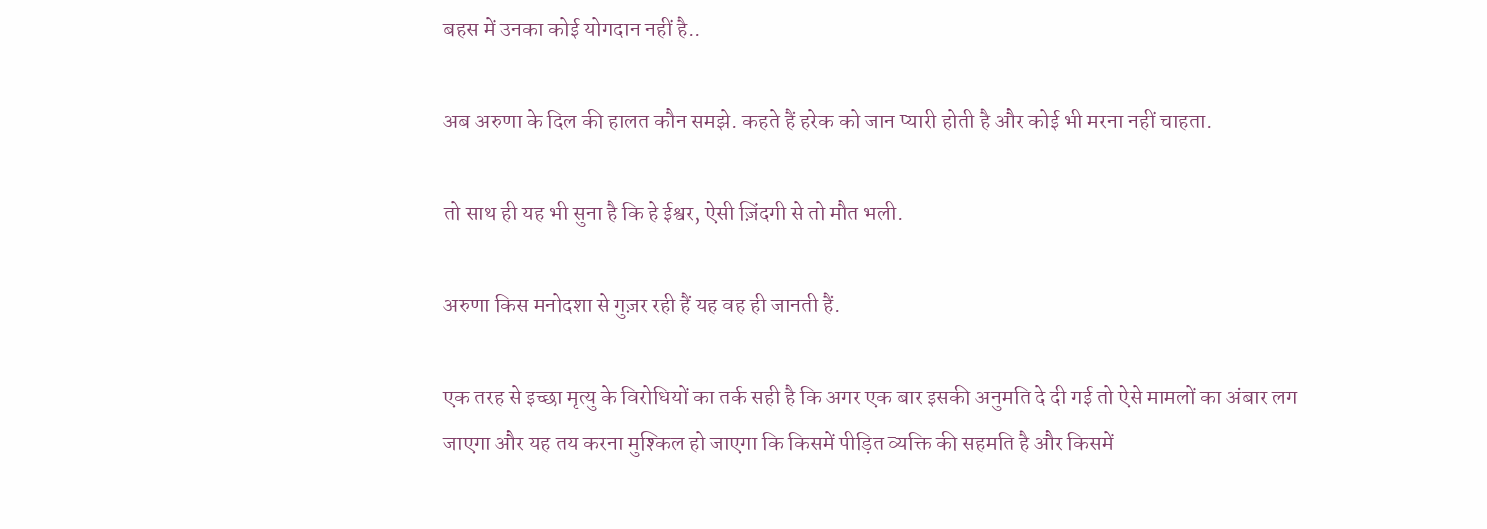बहस में उनका कोई योगदान नहीं है..

अब अरुणा के दिल की हालत कौन समझे. कहते हैं हरेक को जान प्यारी होती है और कोई भी मरना नहीं चाहता.

तो साथ ही यह भी सुना है कि हे ईश्वर, ऐसी ज़िंदगी से तो मौत भली.

अरुणा किस मनोदशा से गुज़र रही हैं यह वह ही जानती हैं.

एक तरह से इच्छा मृत्यु के विरोधियों का तर्क सही है कि अगर एक बार इसकी अनुमति दे दी गई तो ऐसे मामलों का अंबार लग जाएगा और यह तय करना मुश्किल हो जाएगा कि किसमें पीड़ित व्यक्ति की सहमति है और किसमें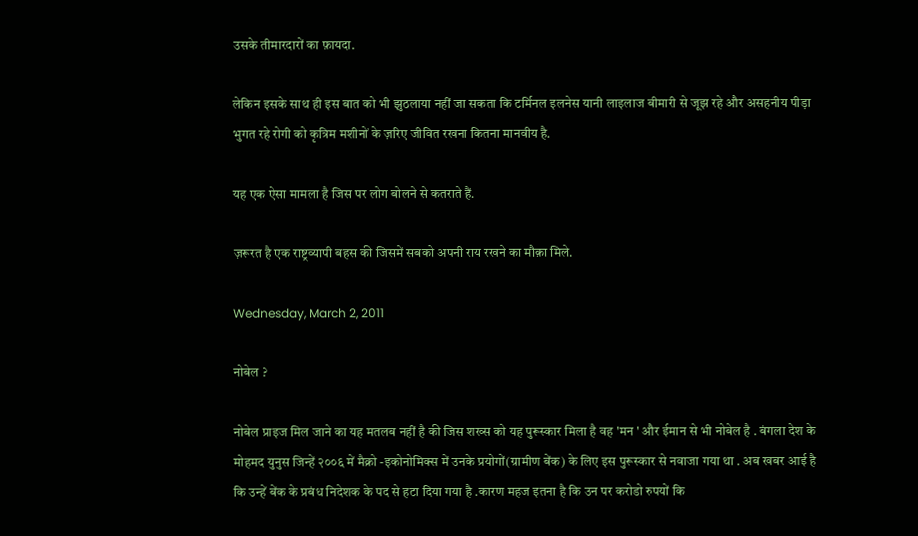उसके तीमारदारों का फ़ायदा.

लेकिन इसके साथ ही इस बात को भी झुठलाया नहीं जा सकता कि टर्मिनल इलनेस यानी लाइलाज बीमारी से जूझ रहे और असहनीय पीड़ा भुगत रहे रोगी को कृत्रिम मशीनों के ज़रिए जीवित रखना कितना मानवीय है.

यह एक ऐसा मामला है जिस पर लोग बोलने से कतराते हैं.

ज़रूरत है एक राष्ट्रव्यापी बहस की जिसमें सबको अपनी राय रखने का मौक़ा मिले.

Wednesday, March 2, 2011

नोबेल ?

नोबेल प्राइज मिल जाने का यह मतलब नहीं है की जिस शख्स को यह पुरूस्कार मिला है वह 'मन ' और ईमान से भी नोबेल है . बंगला देश के मोहमद युनुस जिन्हें २००६ में मैक्रो -इकोनोमिक्स में उनके प्रयोगों(ग्रामीण बेंक) के लिए इस पुरूस्कार से नवाजा गया था . अब खबर आई है कि उन्हें बेंक के प्रबंध निदेशक के पद से हटा दिया गया है .कारण महज इतना है कि उन पर करोडो रुपयों कि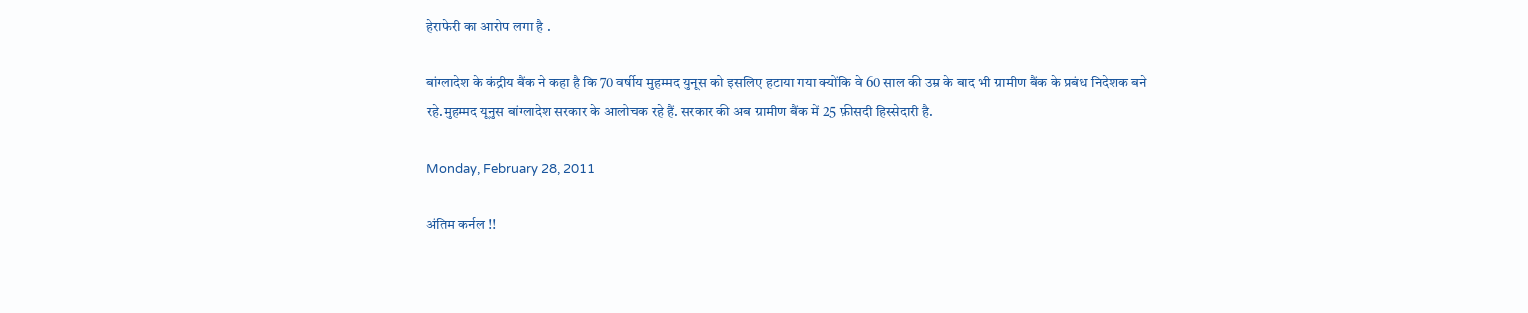हेराफेरी का आरोप लगा है .

बांग्लादेश के कंद्रीय बैंक ने कहा है कि 70 वर्षीय मुहम्मद युनूस को इसलिए हटाया गया क्योंकि वे 60 साल की उम्र के बाद भी ग्रामीण बैंक के प्रबंध निदेशक बने रहे.मुहम्मद यूनुस बांग्लादेश सरकार के आलोचक रहे हैं. सरकार की अब ग्रामीण बैंक में 25 फ़ीसदी हिस्सेदारी है.

Monday, February 28, 2011

अंतिम कर्नल !!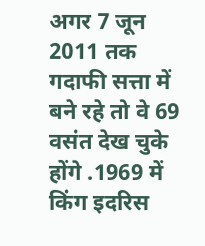अगर 7 जून 2011 तक गदाफी सत्ता में बने रहे तो वे 69 वसंत देख चुके होंगे .1969 में किंग इदरिस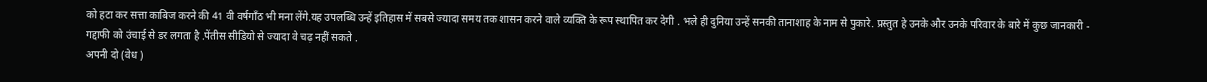को हटा कर सत्ता काबिज करने की 41 वी वर्षगाँठ भी मना लेंगे.यह उपलब्धि उन्हें इतिहास में सबसे ज्यादा समय तक शासन करने वाले व्यक्ति के रूप स्थापित कर देगी . भले ही दुनिया उन्हें सनकी तानाशाह के नाम से पुकारे. प्रस्तुत हे उनके और उनके परिवार के बारे में कुछ जानकारी -
गद्दाफी को उंचाई से डर लगता है .पेंतीस सीडियो से ज्यादा वे चढ़ नहीं सकते .
अपनी दो (वेध )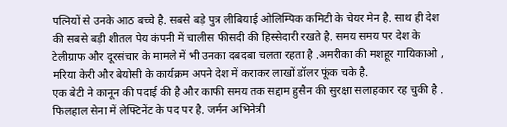पत्नियों से उनके आठ बच्चे है. सबसे बड़े पुत्र लीबियाई ओलिम्पिक कमिटी के चेयर मेन है. साथ ही देश की सबसे बड़ी शीतल पेय कंपनी में चालीस फीसदी की हिस्सेदारी रखते है. समय समय पर देश के टेलीग्राफ और दूरसंचार के मामले में भी उनका दबदबा चलता रहता है .अमरीका की मशहूर गायिकाओ , मरिया केरी और बेयोसी के कार्यक्रम अपने देश में कराकर लाखों डॉलर फूंक चके है.
एक बेटी ने कानून की पदाई की है और काफी समय तक सद्दाम हुसैन की सुरक्षा सलाहकार रह चुकी है . फिलहाल सेना में लेफ्टिनेंट के पद पर है. जर्मन अभिनेत्री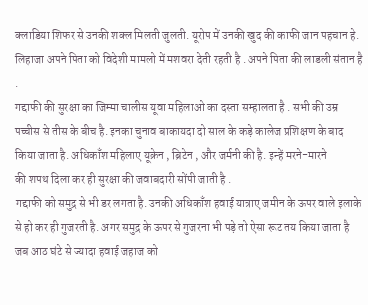क्लाडिया शिफर से उनकी शक्ल मिलती जुलती. यूरोप में उनकी खुद की काफी जान पहचान हे. लिहाजा अपने पिता को विदेशी मामलो में मशवरा देती रहती है . अपने पिता की लाडली संतान है .
गद्दाफी की सुरक्षा का जिम्मा चालीस यूवा महिलाओ का दस्ता सम्हालता है . सभी की उम्र पच्चीस से तीस के बीच है. इनका चुनाव बाकायदा दो साल के कड़े कालेज प्रशिक्षण के बाद किया जाता है. अधिकाँश महिलाए यूक्रेन , ब्रिटेन , और जर्मनी की है. इन्हें मरने-मारने
की शपथ दिला कर ही सुरक्षा की जवाबदारी सोंपी जाती है .
गद्दाफी को समुद्र से भी डर लगता है. उनकी अधिकाँश हवाई यात्राए जमीन के ऊपर वाले इलाके से हो कर ही गुजरती है. अगर समुद्र के ऊपर से गुजरना भी पड़े तो ऐसा रूट तय किया जाता है जब आठ घंटे से ज्यादा हवाई जहाज को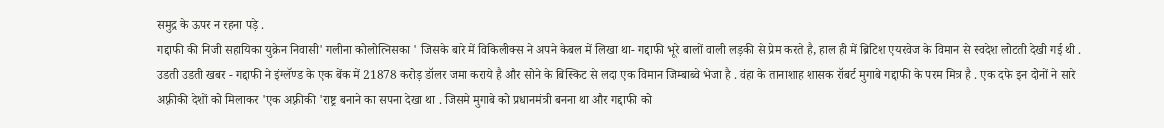समुद्र के ऊपर न रहना पड़े .
गद्दाफी की निजी सहायिका युक्रेन निवासी' गलीना कोलोत्निसका ' जिसके बारे में विकिलीक्स ने अपने केबल में लिखा था- गद्दाफी भूरे बालों वाली लड़की से प्रेम करते है, हाल ही में ब्रिटिश एयरवेज के विमान से स्वदेश लोटती देखी गई थी .
उडती उडती खबर - गद्दाफी ने इंग्लॅण्ड के एक बेंक में 21878 करोड़ डॉलर जमा कराये है और सोने के बिस्किट से लदा एक विमान जिम्बाब्वे भेजा है . वंहा के तानाशाह शासक रॉबर्ट मुगाबे गद्दाफी के परम मित्र है . एक दफे इन दोनों ने सारे अफ़्रीकी देशों को मिलाकर 'एक अफ़्रीकी 'राष्ट्र बनाने का सपना देखा था . जिसमे मुगाबे को प्रधानमंत्री बनना था और गद्दाफी को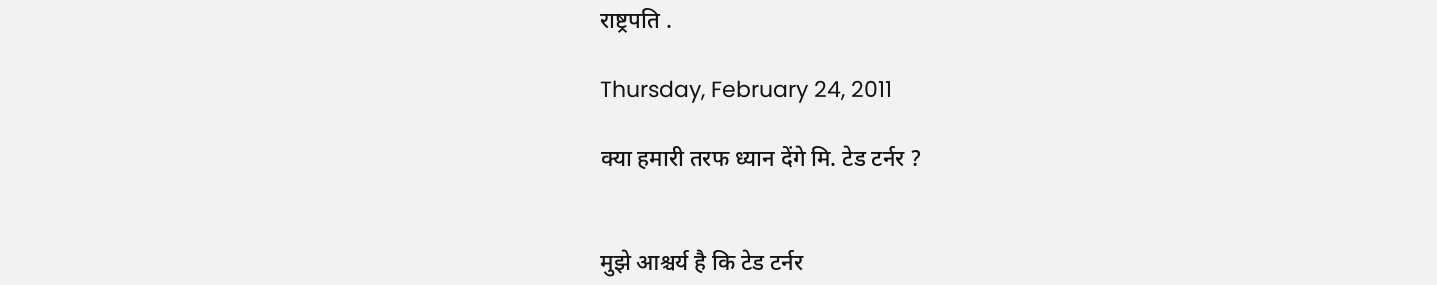राष्ट्रपति .

Thursday, February 24, 2011

क्या हमारी तरफ ध्यान देंगे मि. टेड टर्नर ?


मुझे आश्चर्य है कि टेड टर्नर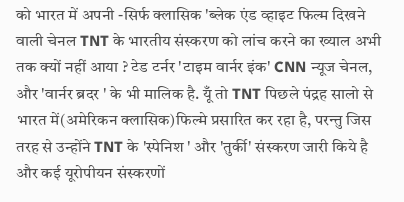को भारत में अपनी -सिर्फ क्लासिक 'ब्लेक एंड व्हाइट फिल्म दिखने वाली चेनल TNT के भारतीय संस्करण को लांच करने का ख्याल अभी तक क्यों नहीं आया ? टेड टर्नर 'टाइम वार्नर इंक' CNN न्यूज चेनल, और 'वार्नर ब्रदर ' के भी मालिक है. यूँ तो TNT पिछले पंद्रह सालो से भारत में(अमेरिकन क्लासिक)फिल्मे प्रसारित कर रहा है, परन्तु जिस तरह से उन्होंने TNT के 'स्पेनिश ' और 'तुर्की' संस्करण जारी किये है और कई यूरोपीयन संस्करणों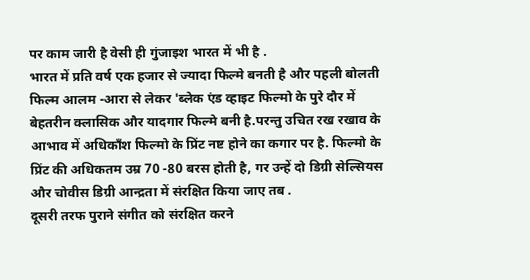पर काम जारी है वेसी ही गुंजाइश भारत में भी है .
भारत में प्रति वर्ष एक हजार से ज्यादा फिल्मे बनती है और पहली बोलती फिल्म आलम -आरा से लेकर 'ब्लेक एंड व्हाइट फिल्मो के पुरे दौर में बेहतरीन क्लासिक और यादगार फिल्मे बनी है.परन्तु उचित रख रखाव के आभाव में अधिकाँश फिल्मो के प्रिंट नष्ट होने का कगार पर है. फिल्मो के प्रिंट की अधिकतम उम्र 70 -80 बरस होती है, गर उन्हें दो डिग्री सेल्सियस और चोवीस डिग्री आन्द्रता में संरक्षित किया जाए तब .
दूसरी तरफ पुराने संगीत को संरक्षित करने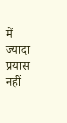में ज्यादा प्रयास नहीं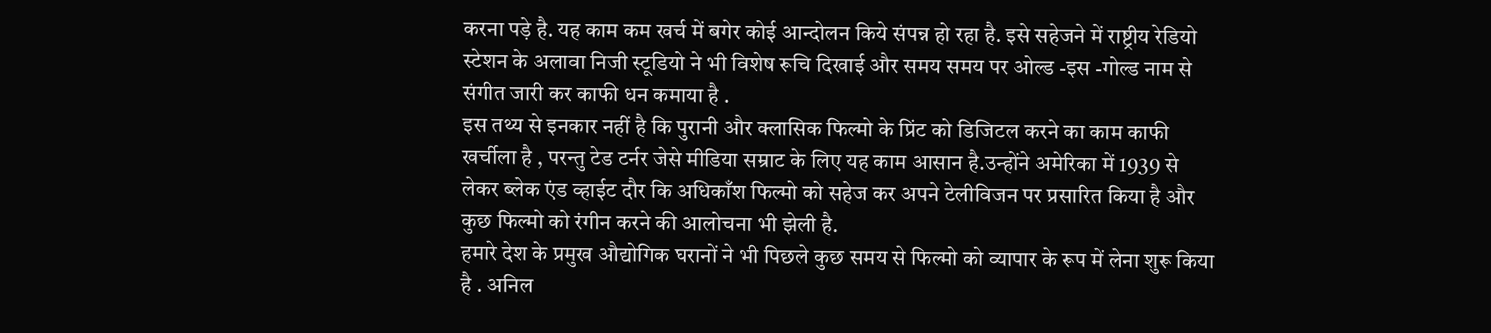करना पड़े है. यह काम कम खर्च में बगेर कोई आन्दोलन किये संपन्न हो रहा है. इसे सहेजने में राष्ट्रीय रेडियो स्टेशन के अलावा निजी स्टूडियो ने भी विशेष रूचि दिखाई और समय समय पर ओल्ड -इस -गोल्ड नाम से संगीत जारी कर काफी धन कमाया है .
इस तथ्य से इनकार नहीं है कि पुरानी और क्लासिक फिल्मो के प्रिंट को डिजिटल करने का काम काफी खर्चीला है , परन्तु टेड टर्नर जेसे मीडिया सम्राट के लिए यह काम आसान है.उन्होंने अमेरिका में 1939 से लेकर ब्लेक एंड व्हाईट दौर कि अधिकाँश फिल्मो को सहेज कर अपने टेलीविजन पर प्रसारित किया है और कुछ फिल्मो को रंगीन करने की आलोचना भी झेली है.
हमारे देश के प्रमुख औद्योगिक घरानों ने भी पिछले कुछ समय से फिल्मो को व्यापार के रूप में लेना शुरू किया है . अनिल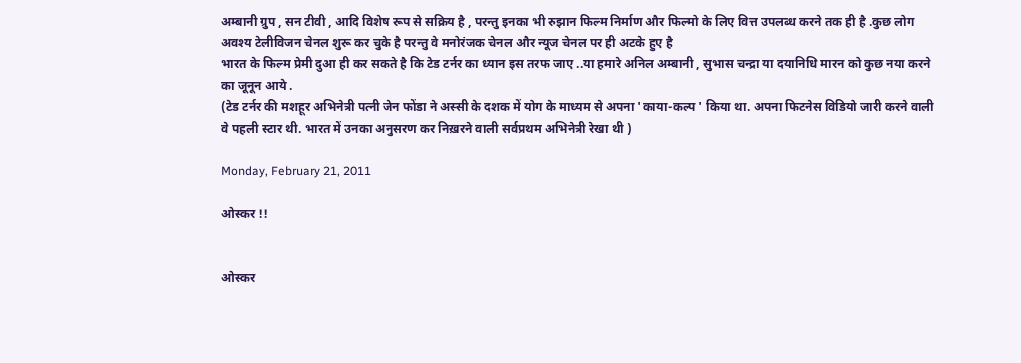अम्बानी ग्रुप , सन टीवी , आदि विशेष रूप से सक्रिय है , परन्तु इनका भी रुझान फिल्म निर्माण और फिल्मो के लिए वित्त उपलब्ध करने तक ही है .कुछ लोग अवश्य टेलीविजन चेनल शुरू कर चुके है परन्तु वे मनोरंजक चेनल और न्यूज चेनल पर ही अटके हुए है
भारत के फिल्म प्रेमी दुआ ही कर सकते है कि टेड टर्नर का ध्यान इस तरफ जाए ..या हमारे अनिल अम्बानी , सुभास चन्द्रा या दयानिधि मारन को कुछ नया करने का जूनून आये .
(टेड टर्नर की मशहूर अभिनेत्री पत्नी जेन फोंडा ने अस्सी के दशक में योग के माध्यम से अपना 'काया-कल्प ' किया था. अपना फिटनेस विडियो जारी करने वाली वे पहली स्टार थी. भारत में उनका अनुसरण कर निख़रने वाली सर्वप्रथम अभिनेत्री रेखा थी )

Monday, February 21, 2011

ओस्कर !!


ओस्कर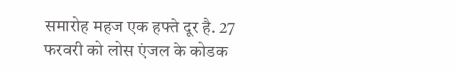समारोह महज एक हफ्ते दूर है. 27 फरवरी को लोस एंजल के कोडक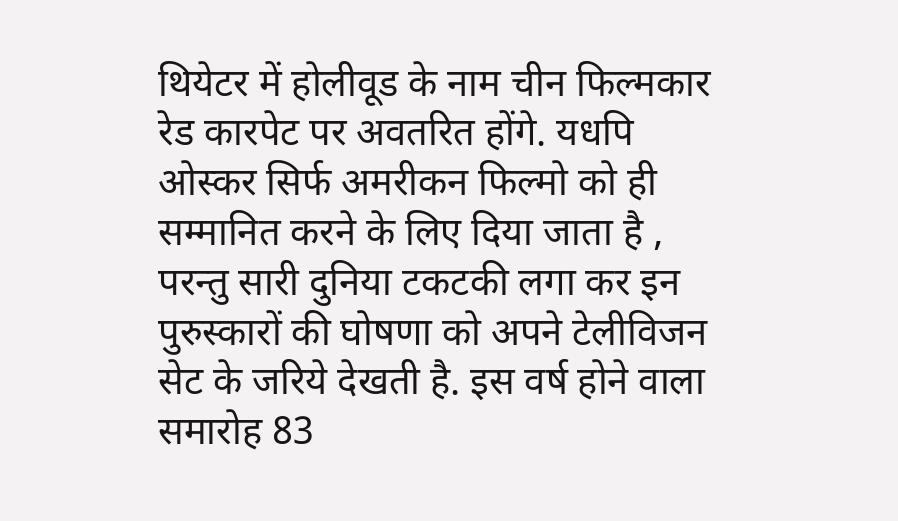थियेटर में होलीवूड के नाम चीन फिल्मकार रेड कारपेट पर अवतरित होंगे. यधपि ओस्कर सिर्फ अमरीकन फिल्मो को ही सम्मानित करने के लिए दिया जाता है , परन्तु सारी दुनिया टकटकी लगा कर इन पुरुस्कारों की घोषणा को अपने टेलीविजन सेट के जरिये देखती है. इस वर्ष होने वाला समारोह 83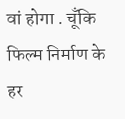वां होगा . चूँकि फिल्म निर्माण के हर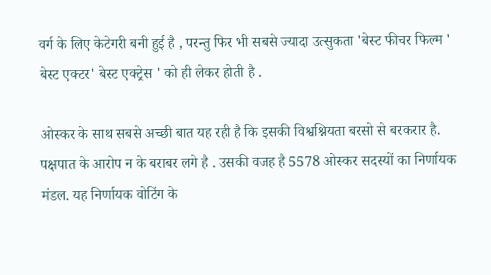वर्ग के लिए केटेगरी बनी हुई है , परन्तु फिर भी सबसे ज्यादा उत्सुकता 'बेस्ट फीचर फिल्म ' बेस्ट एक्टर' बेस्ट एक्ट्रेस ' को ही लेकर होती है .

ओस्कर के साथ सबसे अच्छी बात यह रही है कि इसकी विश्वश्नियता बरसो से बरकरार है. पक्षपात के आरोप न के बराबर लगे है . उसकी वजह है 5578 ओस्कर सदस्यों का निर्णायक मंडल. यह निर्णायक वोटिंग के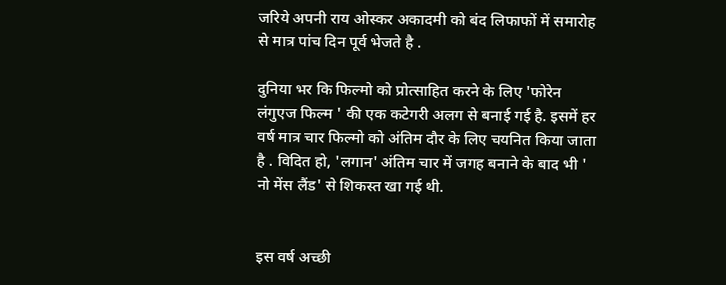जरिये अपनी राय ओस्कर अकादमी को बंद लिफाफों में समारोह से मात्र पांच दिन पूर्व भेजते है .

दुनिया भर कि फिल्मो को प्रोत्साहित करने के लिए 'फोरेन लंगुएज फिल्म ' की एक कटेगरी अलग से बनाई गई है. इसमें हर वर्ष मात्र चार फिल्मो को अंतिम दौर के लिए चयनित किया जाता है . विदित हो, 'लगान' अंतिम चार में जगह बनाने के बाद भी ' नो मेंस लैंड' से शिकस्त खा गई थी.


इस वर्ष अच्छी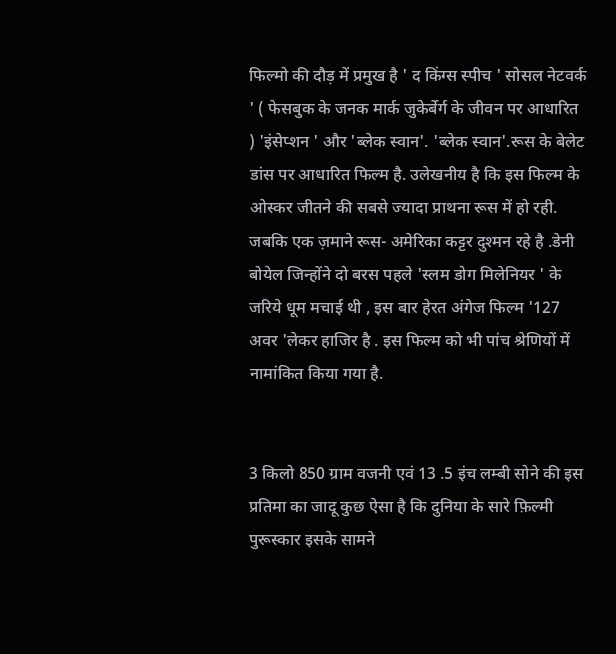फिल्मो की दौड़ में प्रमुख है ' द किंग्स स्पीच ' सोसल नेटवर्क ' ( फेसबुक के जनक मार्क जुकेर्बेर्ग के जीवन पर आधारित ) 'इंसेप्शन ' और 'ब्लेक स्वान'. 'ब्लेक स्वान'.रूस के बेलेट डांस पर आधारित फिल्म है. उलेखनीय है कि इस फिल्म के ओस्कर जीतने की सबसे ज्यादा प्राथना रूस में हो रही. जबकि एक ज़माने रूस- अमेरिका कट्टर दुश्मन रहे है .डेनी बोयेल जिन्होंने दो बरस पहले 'स्लम डोग मिलेनियर ' के जरिये धूम मचाई थी , इस बार हेरत अंगेज फिल्म '127 अवर 'लेकर हाजिर है . इस फिल्म को भी पांच श्रेणियों में नामांकित किया गया है.


3 किलो 850 ग्राम वजनी एवं 13 .5 इंच लम्बी सोने की इस प्रतिमा का जादू कुछ ऐसा है कि दुनिया के सारे फ़िल्मी पुरूस्कार इसके सामने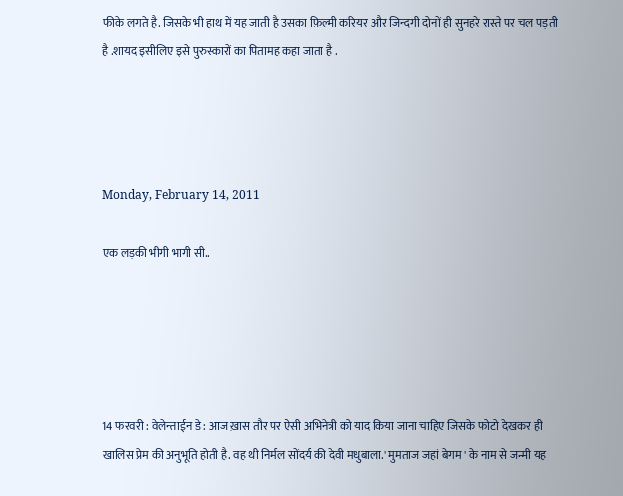फीके लगते है. जिसके भी हाथ में यह जाती है उसका फ़िल्मी करियर और जिन्दगी दोनों ही सुनहरे रास्ते पर चल पड़ती है .शायद इसीलिए इसे पुरुस्कारों का पितामह कहा जाता है .




Monday, February 14, 2011

एक लड़की भीगी भागी सी..





14 फरवरी : वेलेन्ताईन डे : आज ख़ास तौर पर ऐसी अभिनेत्री को याद किया जाना चाहिए जिसके फोटो देखकर ही खालिस प्रेम की अनुभूति होती है. वह थी निर्मल सोंदर्य की देवी मधुबाला.' मुमताज जहां बेगम ' के नाम से जन्मी यह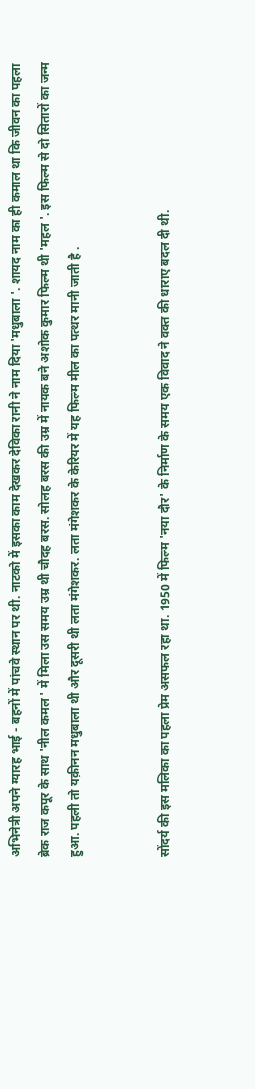अभिनेत्री अपने ग्यारह भाई - बहनों में पांचवे स्थान पर थी. नाटको में इसका काम देखकर देविका रानी ने नाम दिया 'मधुबाला '. शायद नाम का ही कमाल था कि जीवन का पहला ब्रेक राज कपूर के साथ 'नील कमल ' में मिला उस समय उम्र थी चौदह बरस. सोलह बरस की उम्र में नायक बने अशोक कुमार फिल्म थी 'महल '. इस फिल्म से दो सितारों का जन्म हुआ. पहली तो यक़ीनन मधुबाला थी और दूसरी थी लता मंगेशकर. लता मंगेशकर के केरियर में यह फिल्म मील का पत्थर मानी जाती है .


सोंदर्य की इस मलिका का पहला प्रेम असफल रहा था. 1950 में फिल्म 'नया दौर' के निर्माण के समय एक विवाद ने वक्त की धाराए बदल दी थी.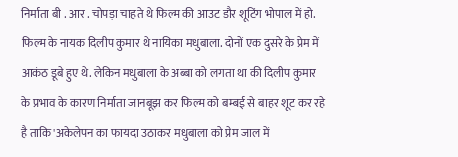निर्माता बी . आर . चोपड़ा चाहते थे फिल्म की आउट डौर शूटिंग भोपाल में हो. फिल्म के नायक दिलीप कुमार थे नायिका मधुबाला. दोनों एक दुसरे के प्रेम में आकंठ डूबे हुए थे. लेकिन मधुबाला के अब्बा को लगता था की दिलीप कुमार के प्रभाव के कारण निर्माता जानबूझ कर फिल्म को बम्बई से बाहर शूट कर रहे है ताकि 'अकेलेपन का फायदा उठाकर मधुबाला को प्रेम जाल में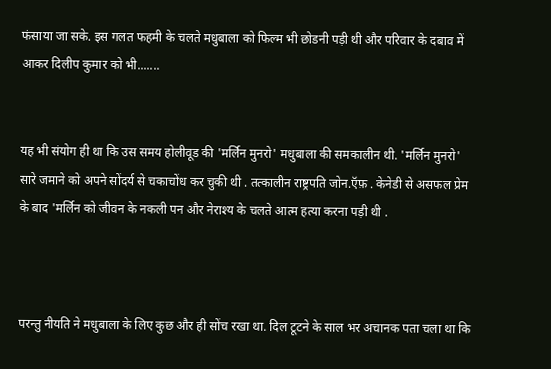फंसाया जा सके. इस गलत फहमी के चलते मधुबाला को फिल्म भी छोडनी पड़ी थी और परिवार के दबाव में आकर दिलीप कुमार को भी.......


यह भी संयोग ही था कि उस समय होलीवूड की 'मर्लिन मुनरो' मधुबाला की समकालीन थी. 'मर्लिन मुनरो' सारे जमाने को अपने सोंदर्य से चकाचोंध कर चुकी थी . तत्कालीन राष्ट्रपति जोन.ऍफ़ . केनेडी से असफल प्रेम के बाद 'मर्लिन को जीवन के नकली पन और नेराश्य के चलते आत्म हत्या करना पड़ी थी .



परन्तु नीयति ने मधुबाला के लिए कुछ और ही सोंच रखा था. दिल टूटने के साल भर अचानक पता चला था कि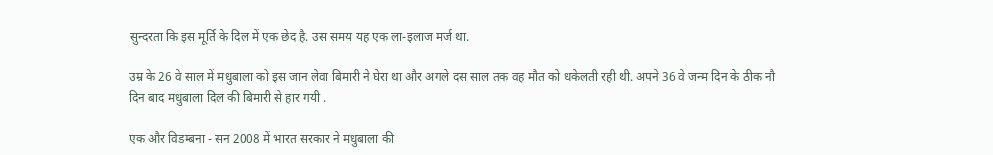सुन्दरता कि इस मूर्ति के दिल में एक छेद है. उस समय यह एक ला-इलाज मर्ज था.

उम्र के 26 वे साल में मधुबाला को इस जान लेवा बिमारी ने घेरा था और अगले दस साल तक वह मौत को धकेलती रही थी. अपने 36 वे जन्म दिन के ठीक नौ दिन बाद मधुबाला दिल की बिमारी से हार गयी .

एक और विडम्बना - सन 2008 में भारत सरकार ने मधुबाला की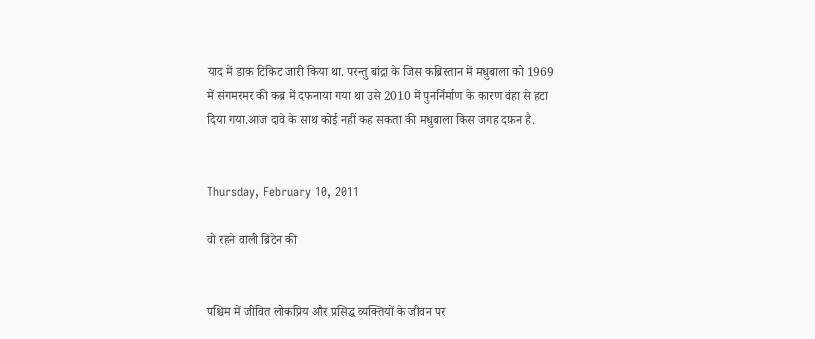याद में डाक टिकिट जारी किया था. परन्तु बांद्रा के जिस कब्रिस्तान में मधुबाला को 1969 में संगमरमर की कब्र में दफनाया गया था उसे 2010 में पुनर्निर्माण के कारण वंहा से हटा दिया गया.आज दावे के साथ कोई नहीं कह सकता की मधुबाला किस जगह दफ़न है.


Thursday, February 10, 2011

वो रहने वाली ब्रिटेन की


पश्चिम में जीवित लोकप्रिय और प्रसिद्ध व्यक्तियों के जीवन पर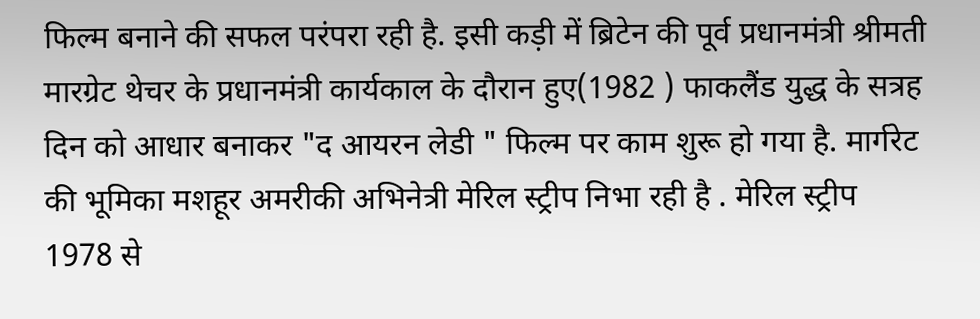फिल्म बनाने की सफल परंपरा रही है. इसी कड़ी में ब्रिटेन की पूर्व प्रधानमंत्री श्रीमती मारग्रेट थेचर के प्रधानमंत्री कार्यकाल के दौरान हुए(1982 ) फाकलैंड युद्ध के सत्रह दिन को आधार बनाकर "द आयरन लेडी " फिल्म पर काम शुरू हो गया है. मार्गरेट की भूमिका मशहूर अमरीकी अभिनेत्री मेरिल स्ट्रीप निभा रही है . मेरिल स्ट्रीप 1978 से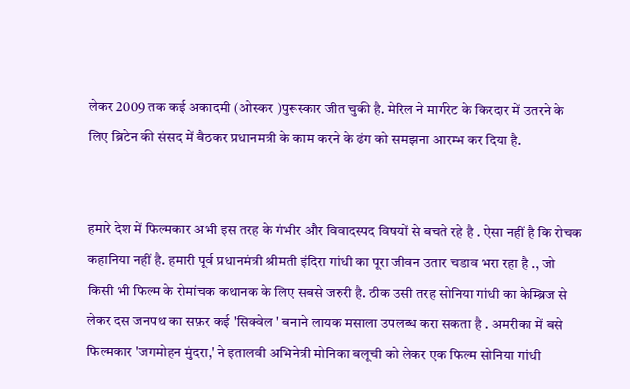लेकर 2009 तक कई अकादमी (ओस्कर )पुरूस्कार जीत चुकी है. मेरिल ने मार्गरेट के किरदार में उतरने के लिए ब्रिटेन की संसद में बैठकर प्रधानमत्री के काम करने के ढंग को समझना आरम्भ कर दिया है.


हमारे देश में फिल्मकार अभी इस तरह के गंभीर और विवादस्पद विषयों से बचते रहे है . ऐसा नहीं है कि रोचक कहानिया नहीं है. हमारी पूर्व प्रधानमंत्री श्रीमती इंदिरा गांधी का पूरा जीवन उतार चडाव भरा रहा है ., जो किसी भी फिल्म के रोमांचक कथानक के लिए सबसे जरुरी है. ठीक उसी तरह सोनिया गांधी का केम्ब्रिज से लेकर दस जनपथ का सफ़र कई 'सिक्वेल ' बनाने लायक मसाला उपलब्ध करा सकता है . अमरीका में बसे फिल्मकार 'जगमोहन मुंदरा,' ने इतालवी अभिनेत्री मोनिका बलूची को लेकर एक फिल्म सोनिया गांधी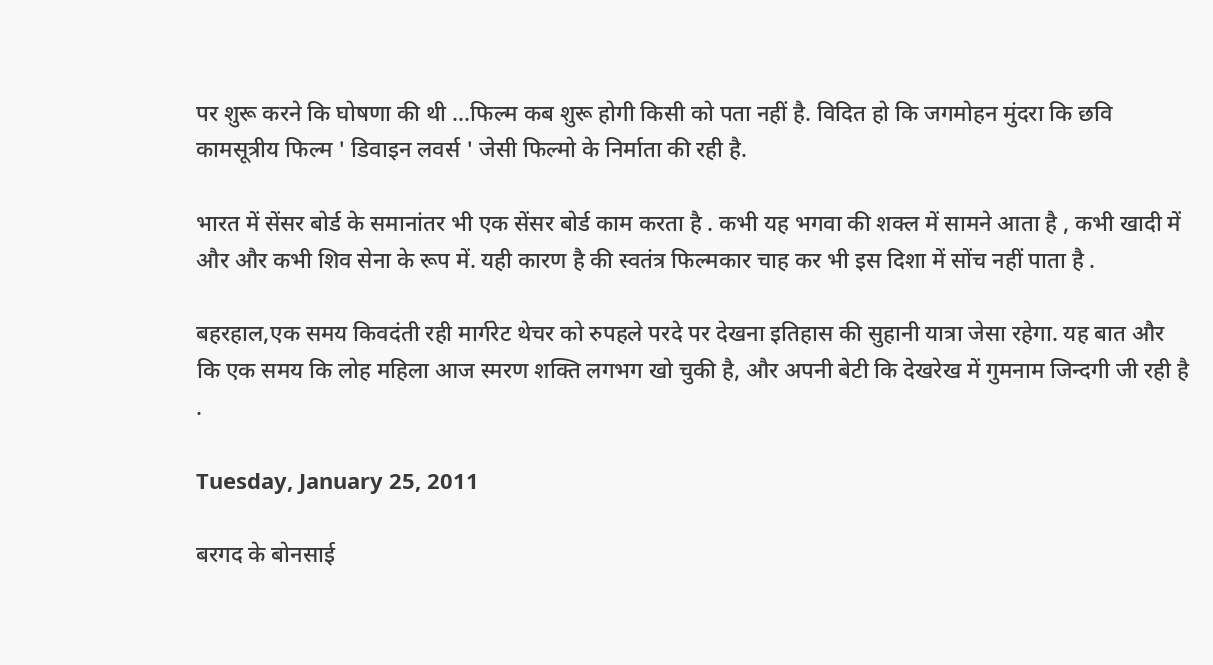पर शुरू करने कि घोषणा की थी ...फिल्म कब शुरू होगी किसी को पता नहीं है. विदित हो कि जगमोहन मुंदरा कि छवि कामसूत्रीय फिल्म ' डिवाइन लवर्स ' जेसी फिल्मो के निर्माता की रही है.

भारत में सेंसर बोर्ड के समानांतर भी एक सेंसर बोर्ड काम करता है . कभी यह भगवा की शक्ल में सामने आता है , कभी खादी में और और कभी शिव सेना के रूप में. यही कारण है की स्वतंत्र फिल्मकार चाह कर भी इस दिशा में सोंच नहीं पाता है .

बहरहाल,एक समय किवदंती रही मार्गरेट थेचर को रुपहले परदे पर देखना इतिहास की सुहानी यात्रा जेसा रहेगा. यह बात और कि एक समय कि लोह महिला आज स्मरण शक्ति लगभग खो चुकी है, और अपनी बेटी कि देखरेख में गुमनाम जिन्दगी जी रही है .

Tuesday, January 25, 2011

बरगद के बोनसाई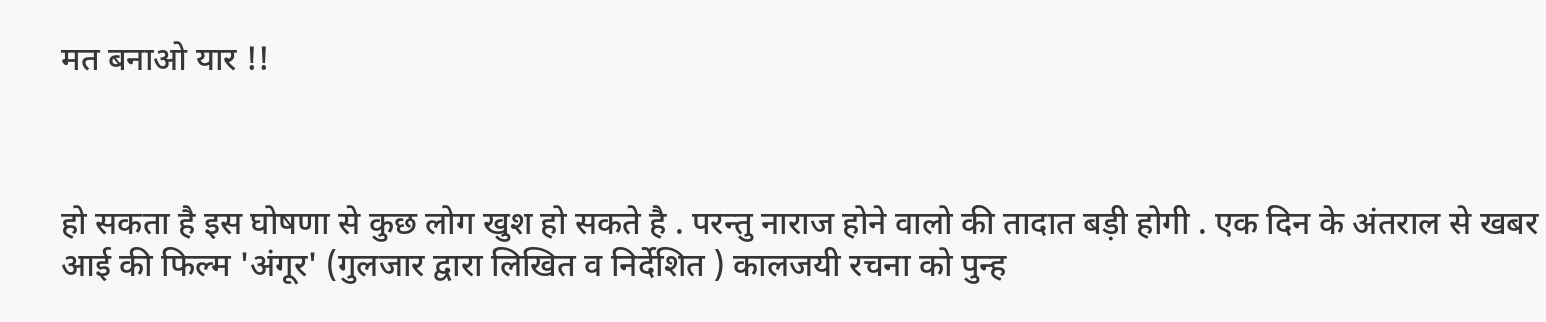मत बनाओ यार !!



हो सकता है इस घोषणा से कुछ लोग खुश हो सकते है . परन्तु नाराज होने वालो की तादात बड़ी होगी . एक दिन के अंतराल से खबर आई की फिल्म 'अंगूर' (गुलजार द्वारा लिखित व निर्देशित ) कालजयी रचना को पुन्ह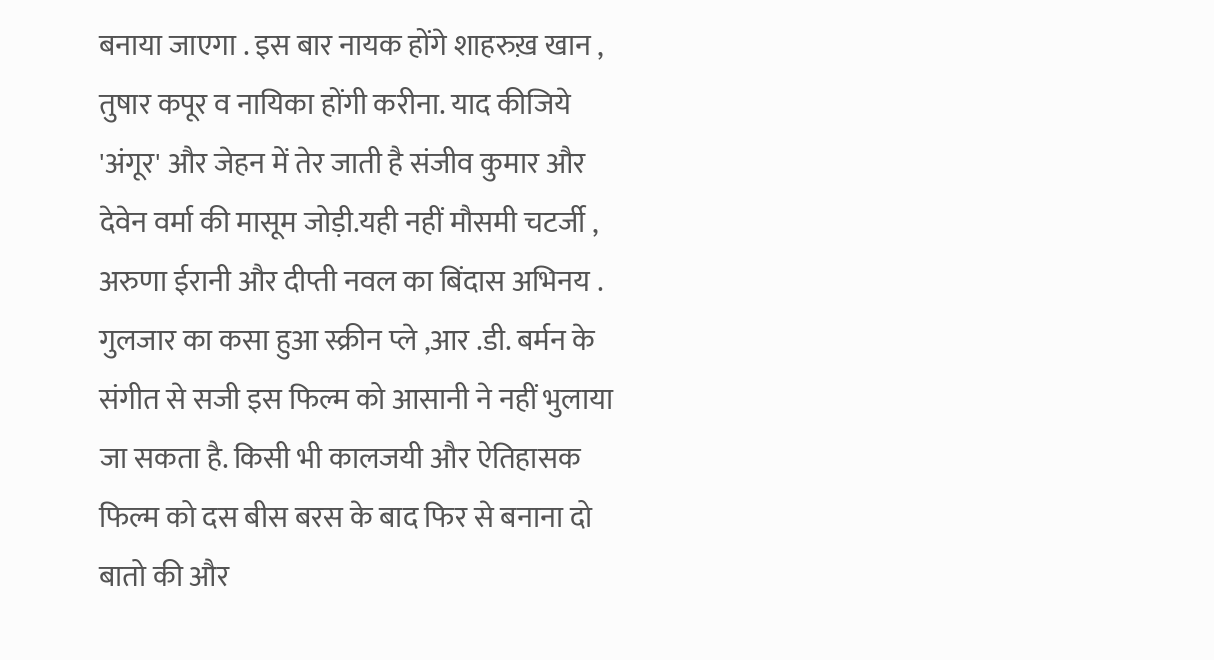बनाया जाएगा . इस बार नायक होंगे शाहरुख़ खान , तुषार कपूर व नायिका होंगी करीना. याद कीजिये 'अंगूर' और जेहन में तेर जाती है संजीव कुमार और देवेन वर्मा की मासूम जोड़ी.यही नहीं मौसमी चटर्जी , अरुणा ईरानी और दीप्ती नवल का बिंदास अभिनय . गुलजार का कसा हुआ स्क्रीन प्ले ,आर .डी. बर्मन के संगीत से सजी इस फिल्म को आसानी ने नहीं भुलाया जा सकता है. किसी भी कालजयी और ऐतिहासक फिल्म को दस बीस बरस के बाद फिर से बनाना दो बातो की और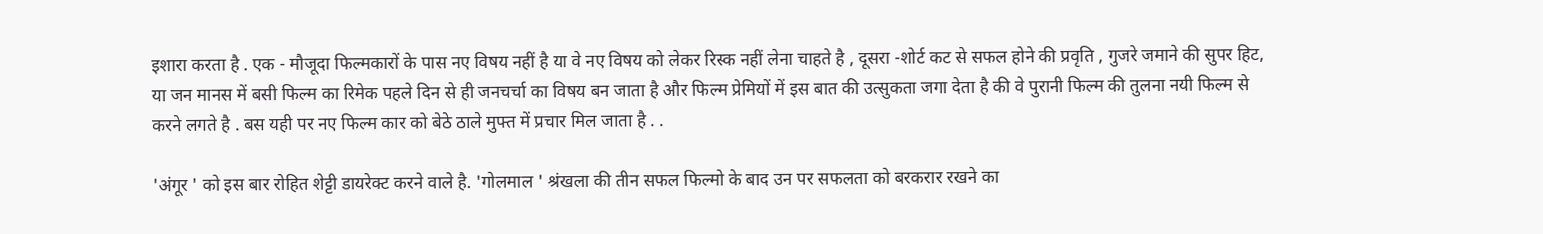इशारा करता है . एक - मौजूदा फिल्मकारों के पास नए विषय नहीं है या वे नए विषय को लेकर रिस्क नहीं लेना चाहते है , दूसरा -शोर्ट कट से सफल होने की प्रवृति , गुजरे जमाने की सुपर हिट, या जन मानस में बसी फिल्म का रिमेक पहले दिन से ही जनचर्चा का विषय बन जाता है और फिल्म प्रेमियों में इस बात की उत्सुकता जगा देता है की वे पुरानी फिल्म की तुलना नयी फिल्म से करने लगते है . बस यही पर नए फिल्म कार को बेठे ठाले मुफ्त में प्रचार मिल जाता है . .

'अंगूर ' को इस बार रोहित शेट्टी डायरेक्ट करने वाले है. 'गोलमाल ' श्रंखला की तीन सफल फिल्मो के बाद उन पर सफलता को बरकरार रखने का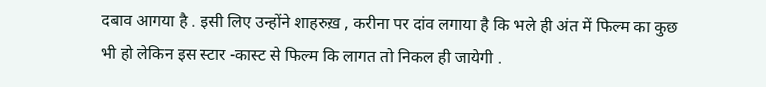दबाव आगया है . इसी लिए उन्होंने शाहरुख़ , करीना पर दांव लगाया है कि भले ही अंत में फिल्म का कुछ भी हो लेकिन इस स्टार -कास्ट से फिल्म कि लागत तो निकल ही जायेगी .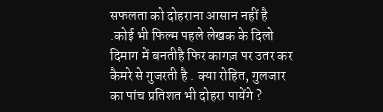सफलता को दोहराना आसान नहीं है .कोई भी फिल्म पहले लेखक के दिलो दिमाग में बनतीहै फिर कागज़ पर उतर कर कैमरे से गुजरती है . क्या रोहित, गुलजार का पांच प्रतिशत भी दोहरा पायेंगे ?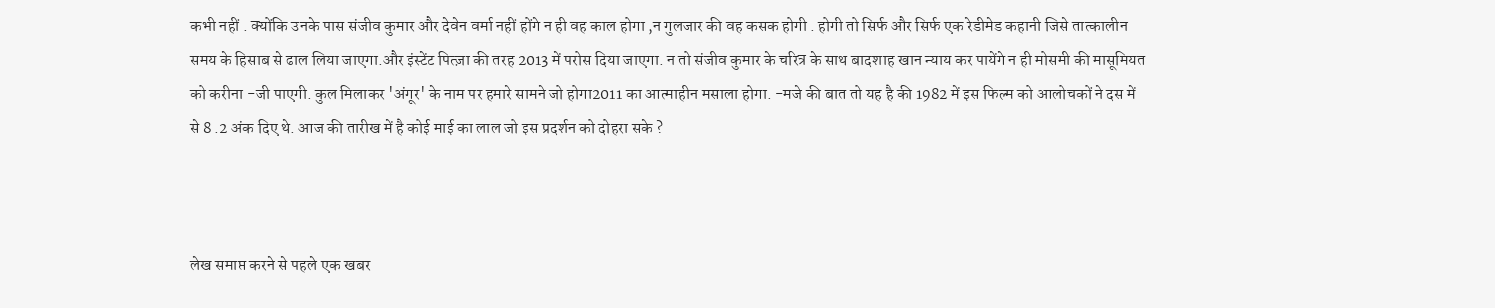कभी नहीं . क्योंकि उनके पास संजीव कुमार और देवेन वर्मा नहीं होंगे न ही वह काल होगा ,न गुलजार की वह कसक होगी . होगी तो सिर्फ और सिर्फ एक रेडीमेड कहानी जिसे तात्कालीन समय के हिसाब से ढाल लिया जाएगा.और इंस्टेंट पित्ज़ा की तरह 2013 में परोस दिया जाएगा. न तो संजीव कुमार के चरित्र के साथ बादशाह खान न्याय कर पायेंगे न ही मोसमी की मासूमियत को करीना -जी पाएगी. कुल मिलाकर 'अंगूर' के नाम पर हमारे सामने जो होगा2011 का आत्माहीन मसाला होगा. -मजे की बात तो यह है की 1982 में इस फिल्म को आलोचकों ने दस में से 8 .2 अंक दिए थे. आज की तारीख में है कोई माई का लाल जो इस प्रदर्शन को दोहरा सके ?



लेख समाप्त करने से पहले एक खबर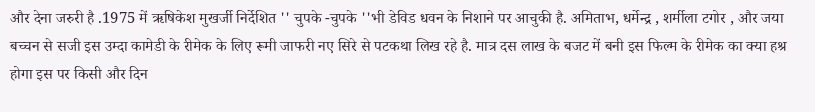और देना जरुरी है .1975 में ऋषिकेश मुखर्जी निर्देशित '' चुपके -चुपके ''भी डेविड धवन के निशाने पर आचुकी है. अमिताभ, धर्मेन्द्र , शर्मीला टगोर , और जया बच्चन से सजी इस उम्दा कामेडी के रीमेक के लिए रूमी जाफरी नए सिरे से पटकथा लिख रहे है. मात्र दस लाख के बजट में बनी इस फिल्म के रीमेक का क्या हश्र होगा इस पर किसी और दिन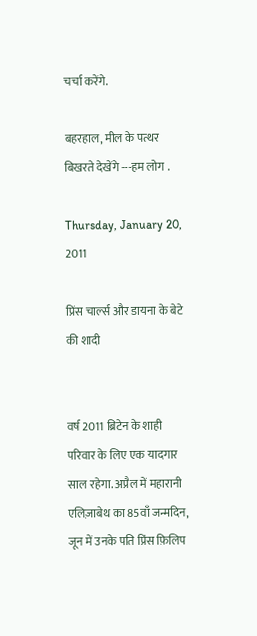चर्चा करेंगे.

बहरहाल, मील के पत्थर बिखरते देखेंगे ---हम लोग .

Thursday, January 20, 2011

प्रिंस चार्ल्स और डायना के बेटे की शादी


वर्ष 2011 ब्रिटेन के शाही परिवार के लिए एक यादगार साल रहेगा. अप्रैल में महारानी एलिज़ाबेथ का 85वाँ जन्मदिन, जून में उनके पति प्रिंस फ़िलिप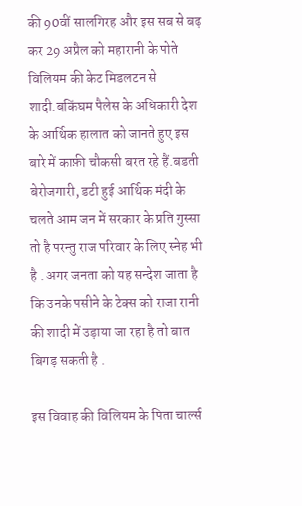की 90वीं सालगिरह और इस सब से बढ़ कर 29 अप्रैल को महारानी के पोते विलियम की केट मिडलटन से शादी.बकिंघम पैलेस के अधिकारी देश के आर्थिक हालात को जानते हुए इस बारे में काफ़ी चौकसी बरत रहे हैं.बडती बेरोजगारी, डटी हुई आर्थिक मंदी के चलते आम जन में सरकार के प्रति गुस्सा तो है परन्तु राज परिवार के लिए स्नेह भी है . अगर जनता को यह सन्देश जाता है कि उनके पसीने के टेक्स को राजा रानी की शादी में उड़ाया जा रहा है तो बात बिगड़ सकती है .

इस विवाह की विलियम के पिता चार्ल्स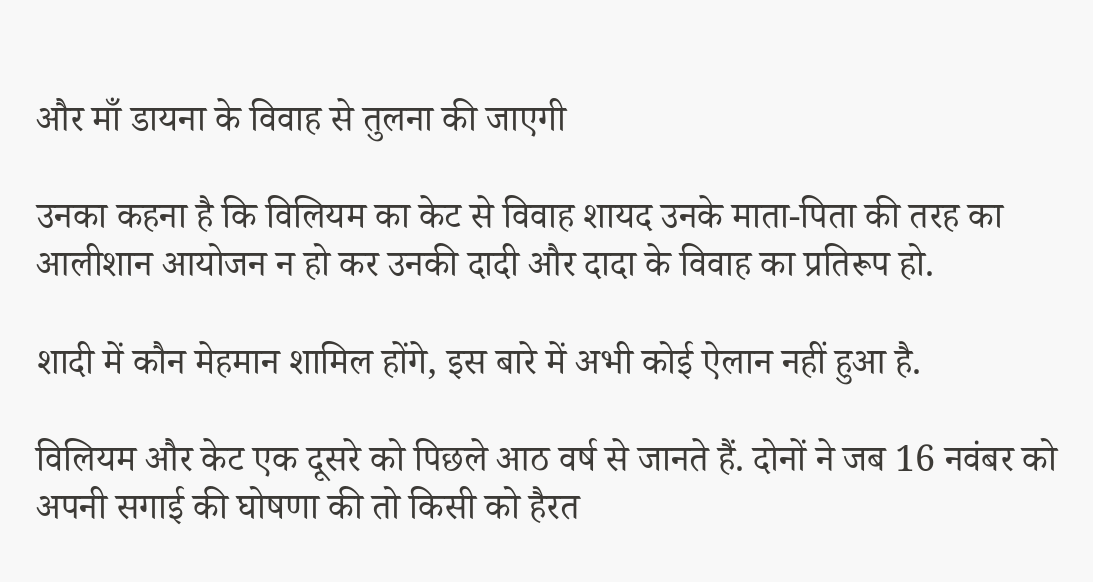और माँ डायना के विवाह से तुलना की जाएगी

उनका कहना है कि विलियम का केट से विवाह शायद उनके माता-पिता की तरह का आलीशान आयोजन न हो कर उनकी दादी और दादा के विवाह का प्रतिरूप हो.

शादी में कौन मेहमान शामिल होंगे, इस बारे में अभी कोई ऐलान नहीं हुआ है.

विलियम और केट एक दूसरे को पिछले आठ वर्ष से जानते हैं. दोनों ने जब 16 नवंबर को अपनी सगाई की घोषणा की तो किसी को हैरत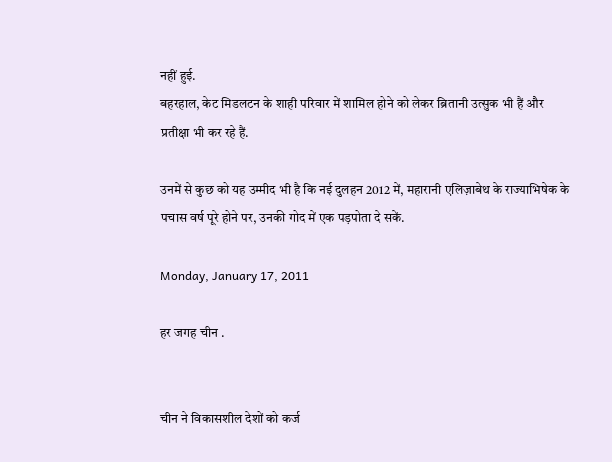नहीं हुई.
बहरहाल, केट मिडलटन के शाही परिवार में शामिल होने को लेकर ब्रितानी उत्सुक भी हैं और प्रतीक्षा भी कर रहे हैं.

उनमें से कुछ को यह उम्मीद भी है कि नई दुलहन 2012 में, महारानी एलिज़ाबेथ के राज्याभिषेक के पचास वर्ष पूरे होने पर, उनकी गोद में एक पड़पोता दे सकें.

Monday, January 17, 2011

हर जगह चीन .


चीन ने विकासशील देशों को कर्ज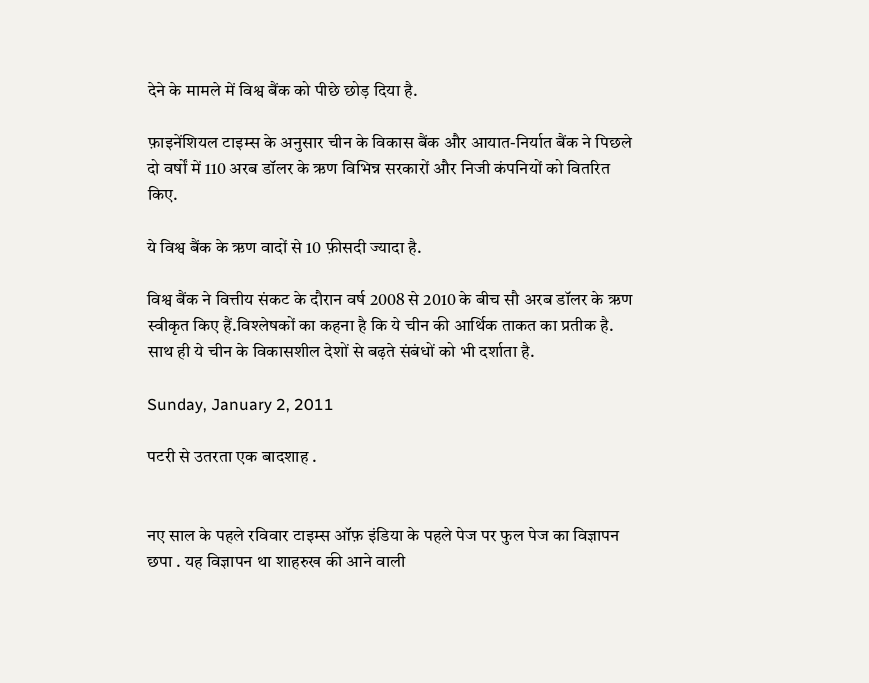देने के मामले में विश्व बैंक को पीछे छोड़ दिया है.

फ़ाइनेंशियल टाइम्स के अनुसार चीन के विकास बैंक और आयात-निर्यात बैंक ने पिछले दो वर्षों में 110 अरब डॉलर के ऋण विभिन्न सरकारों और निजी कंपनियों को वितरित किए.

ये विश्व बैंक के ऋण वादों से 10 फ़ीसदी ज्यादा है.

विश्व बैंक ने वित्तीय संकट के दौरान वर्ष 2008 से 2010 के बीच सौ अरब डॉलर के ऋण स्वीकृत किए हैं.विश्लेषकों का कहना है कि ये चीन की आर्थिक ताकत का प्रतीक है. साथ ही ये चीन के विकासशील देशों से बढ़ते संबंधों को भी दर्शाता है.

Sunday, January 2, 2011

पटरी से उतरता एक बादशाह .


नए साल के पहले रविवार टाइम्स ऑफ़ इंडिया के पहले पेज पर फुल पेज का विज्ञापन छपा . यह विज्ञापन था शाहरुख की आने वाली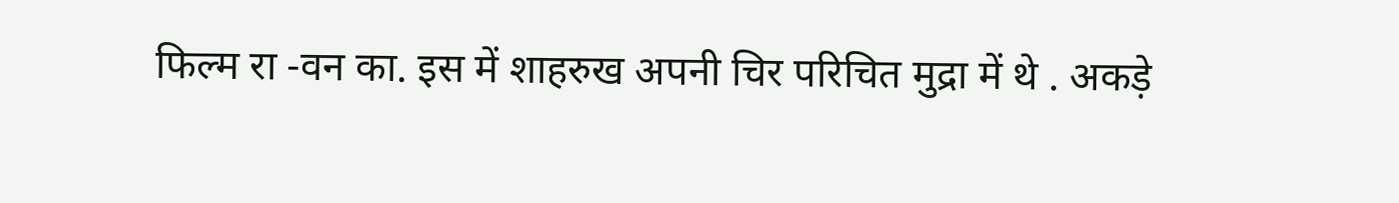फिल्म रा -वन का. इस में शाहरुख अपनी चिर परिचित मुद्रा में थे . अकड़े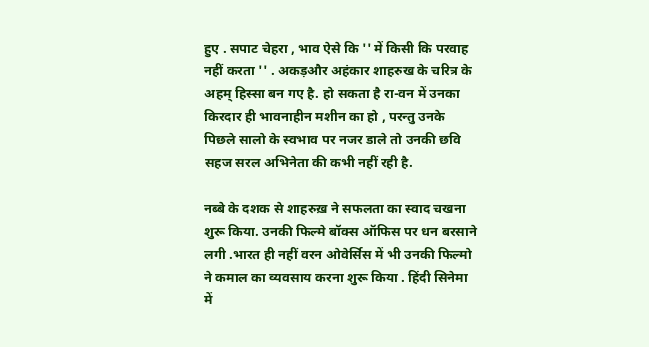हुए . सपाट चेहरा , भाव ऐसे कि '' में किसी कि परवाह नहीं करता '' . अकड़और अहंकार शाहरुख के चरित्र के अहम् हिस्सा बन गए है. हो सकता है रा-वन में उनका किरदार ही भावनाहीन मशीन का हो , परन्तु उनके पिछले सालो के स्वभाव पर नजर डाले तो उनकी छवि सहज सरल अभिनेता की कभी नहीं रही है.

नब्बे के दशक से शाहरुख़ ने सफलता का स्वाद चखना शुरू किया. उनकी फिल्मे बॉक्स ऑफिस पर धन बरसाने लगी .भारत ही नहीं वरन ओवेर्सिस में भी उनकी फिल्मो ने कमाल का व्यवसाय करना शुरू किया . हिंदी सिनेमा में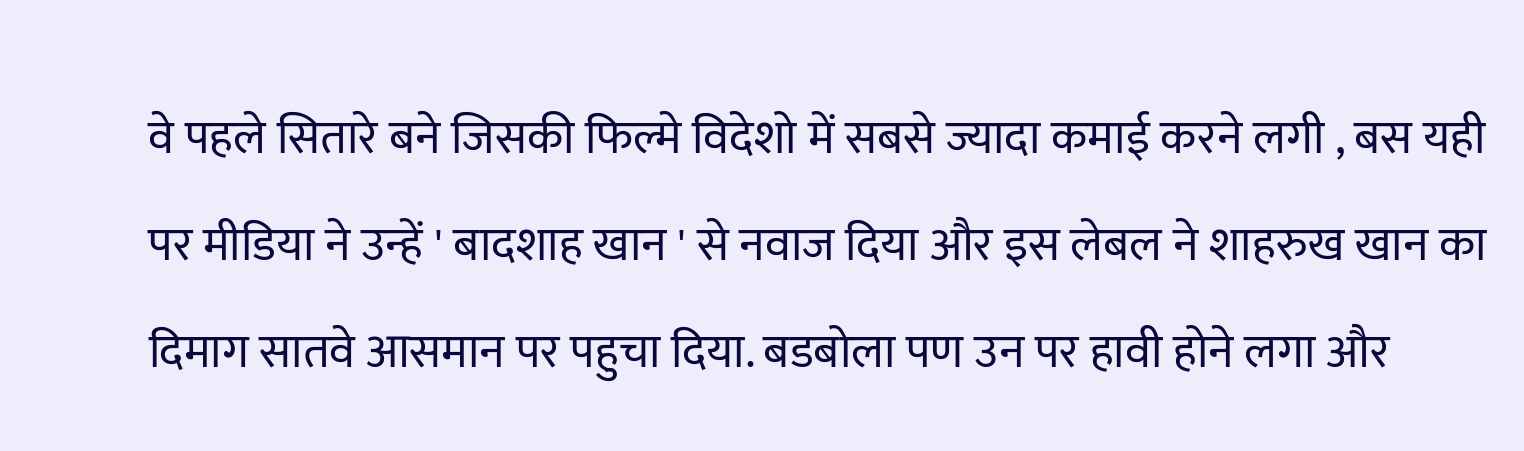वे पहले सितारे बने जिसकी फिल्मे विदेशो में सबसे ज्यादा कमाई करने लगी , बस यही पर मीडिया ने उन्हें ' बादशाह खान ' से नवाज दिया और इस लेबल ने शाहरुख खान का दिमाग सातवे आसमान पर पहुचा दिया. बडबोला पण उन पर हावी होने लगा और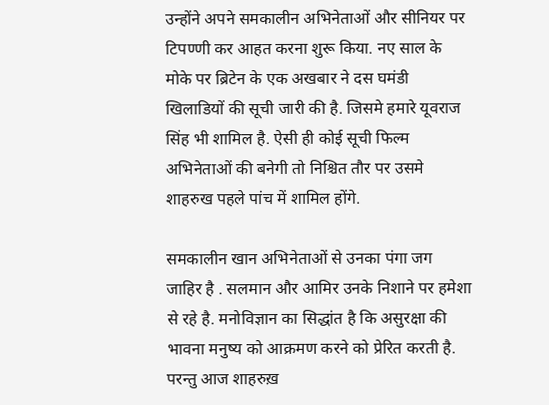उन्होंने अपने समकालीन अभिनेताओं और सीनियर पर टिपण्णी कर आहत करना शुरू किया. नए साल के मोके पर ब्रिटेन के एक अखबार ने दस घमंडी खिलाडियों की सूची जारी की है. जिसमे हमारे यूवराज सिंह भी शामिल है. ऐसी ही कोई सूची फिल्म अभिनेताओं की बनेगी तो निश्चित तौर पर उसमे शाहरुख पहले पांच में शामिल होंगे.

समकालीन खान अभिनेताओं से उनका पंगा जग जाहिर है . सलमान और आमिर उनके निशाने पर हमेशा से रहे है. मनोविज्ञान का सिद्धांत है कि असुरक्षा की भावना मनुष्य को आक्रमण करने को प्रेरित करती है. परन्तु आज शाहरुख़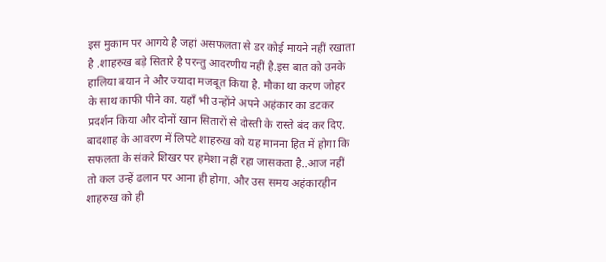इस मुकाम पर आगये है जहां असफलता से डर कोई मायने नहीं रखाता है .शाहरुख बड़े सितारे है परन्तु आदरणीय नहीं है.इस बात को उनके हालिया बयान ने और ज्यादा मजबूत किया है. मौका था करण जोहर के साथ काफी पीने का. यहाँ भी उन्होंने अपने अहंकार का डटकर प्रदर्शन किया और दोनों खान सितारों से दोस्ती के रास्ते बंद कर दिए.
बादशाह के आवरण में लिपटे शाहरुख को यह मानना हित में होगा कि सफलता के संकरे शिखर पर हमेशा नहीं रहा जासकता है..आज नहीं तो कल उन्हें ढलान पर आना ही होगा. और उस समय अहंकारहीन शाहरुख को ही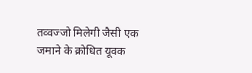तव्वज्जो मिलेगी जैसी एक जमाने के क्रोधित यूवक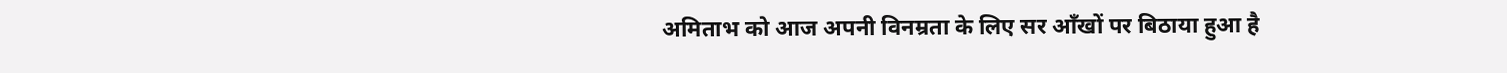अमिताभ को आज अपनी विनम्रता के लिए सर आँखों पर बिठाया हुआ है